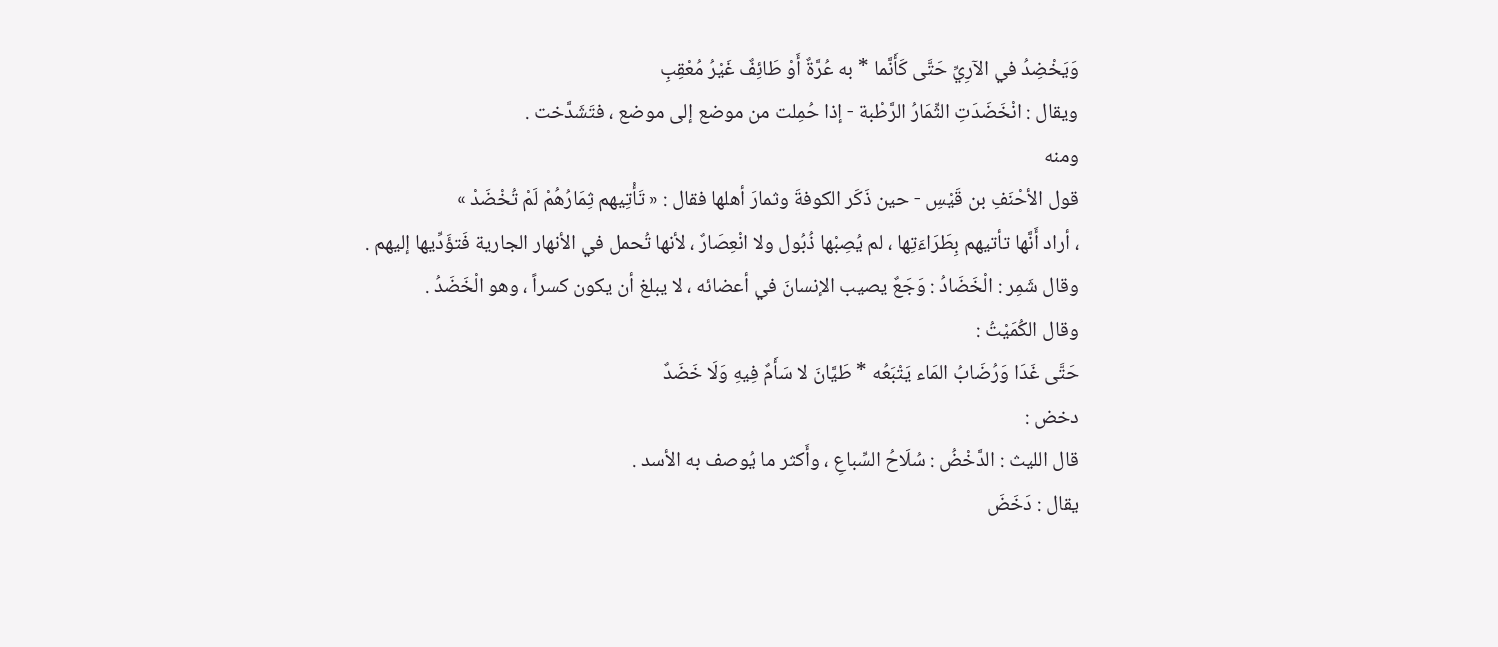وَيَخْضِدُ في الآرِيِّ حَتَّى كَأَنَّما * به عُرَّةٌ أَوْ طَائِفٌ غَيْرُ مُعْقِبِ
ويقال : انْخَضَدَتِ الثِّمَارُ الرَّطْبة - إذا حُمِلت من موضع إلى موضع ، فتَشَدَّخت .
ومنه
قول الأحْنَفِ بن قَيْسِ - حين ذَكَر الكوفةَ وثمارَ أهلها فقال : « تَأْتِيهم ثِمَارُهُمْ لَمْ تُخْضَدْ »
، أراد أَنَّها تأتيهم بِطَرَاءَتِها ، لم يُصِبْها ذُبُول ولا انْعِصَارٌ ، لأنها تُحمل في الأنهار الجارية فَتؤَدِّيها إليهم .
وقال شَمِر : الْخَضَادُ : وَجَعٌ يصيب الإنسانَ في أعضائه ، لا يبلغ أن يكون كسراً ، وهو الْخَضَدُ .
وقال الكُمَيْتُ :
حَتَّى غَدَا وَرُضَابُ المَاء يَتْبَعُه * طَيَّانَ لا سَأَمٌ فِيهِ وَلَا خَضَدٌ
دخض :
قال الليث : الدَّخْضُ : سُلَاحُ السِّباعِ ، وأَكثر ما يُوصف به الأسد .
يقال : دَخَضَ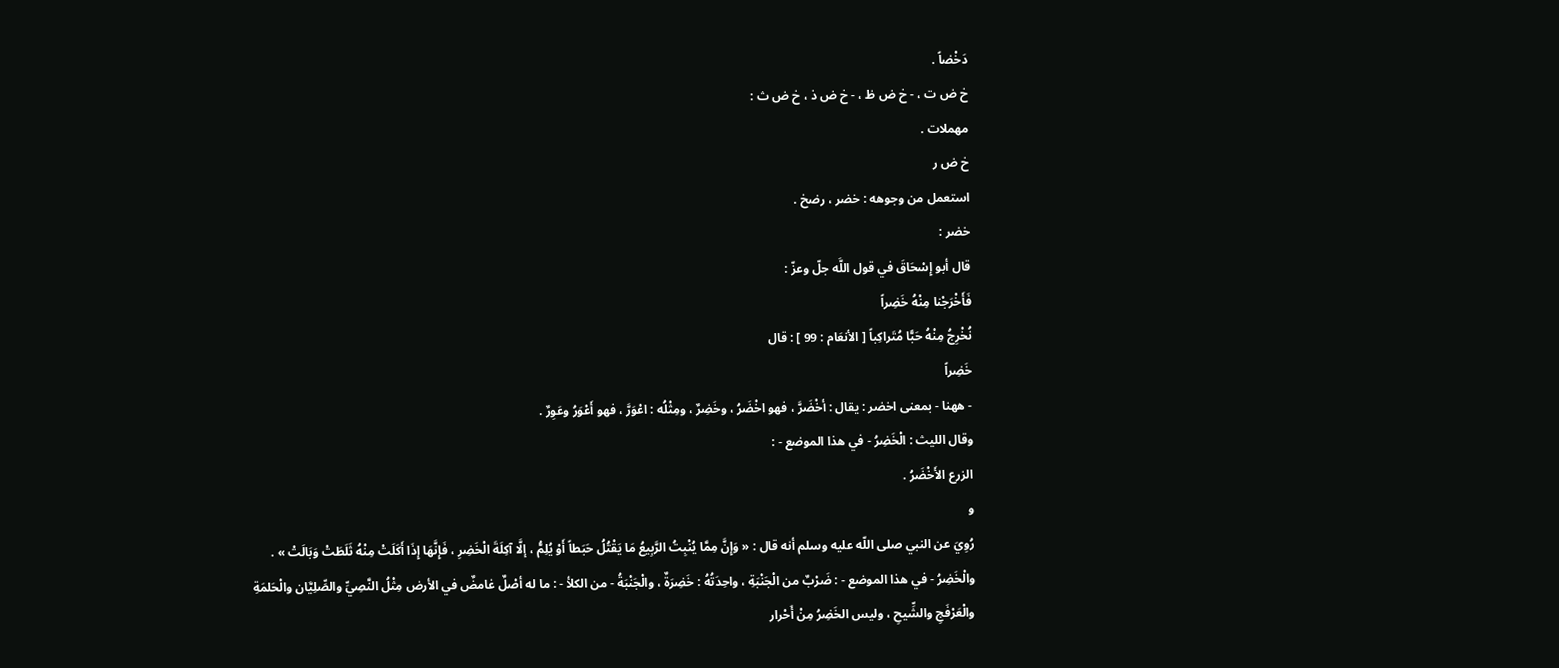دَخْضاً .
خ ض ت ، - خ ض ظ ، - خ ض ذ ، خ ض ث :
مهملات .
خ ض ر
استعمل من وجوهه : خضر ، رضخ .
خضر :
قال أبو إِسْحَاقَ في قول اللَّه جلّ وعزّ :
فَأَخْرَجْنا مِنْهُ خَضِراً
نُخْرِجُ مِنْهُ حَبًّا مُتَراكِباً [ الأنعَام : 99 ] : قال
خَضِراً
- ههنا - بمعنى اخضر : يقال : أخْضَرَّ ، فهو اخْضَرُ ، وخَضِرٌ ، ومِثْلُه : اعْوَرَّ ، فهو أَعْوَرُ وعَوِرٌ .
وقال الليث : الْخَضِرُ - في هذا الموضع - :
الزرع الأَخْضَرُ .
و
رُوِيَ عن النبي صلى اللّه عليه وسلم أنه قال : « وَإِنَّ مِمَّا يُنْبِتُ الرَّبِيعُ مَا يَقْتُلُ حَبَطاً أَوْ يُلِمُّ ، إلَّا آكِلَةَ الْخَضِرِ ، فَإِنَّهَا إِذَا أَكَلَتْ مِنْهُ ثَلَطَتْ وَبَالَتْ » .
والْخَضِرُ - في هذا الموضع - : ضَرْبٌ من الْجَنْبَةِ ، واحِدَتُهُ : خَضِرَةٌ ، والْجَنْبَةُ - من الكلأ - : ما له أصْلٌ غامضٌ في الأرض مِثْلُ النَّصِيِّ والصِّلِيَّان والْحَلمَةِ والْعَرْفَجِ والشِّيحِ ، وليس الخَضِرُ مِنْ أَحْرار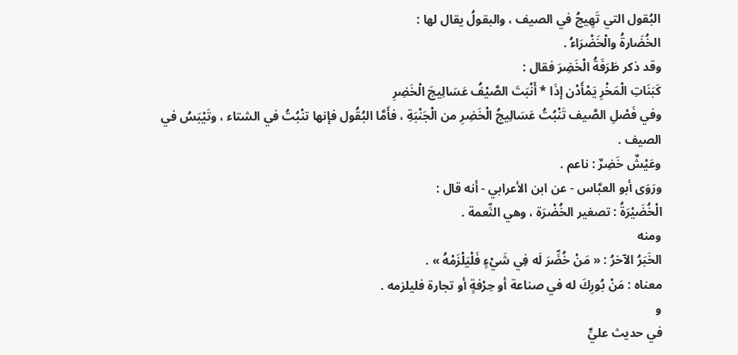البُقول التي تَهِيجُ في الصيف ، والبقولُ يقال لها :
الخُضَارةُ والْخَضْرَاءُ .
وقد ذكر طَرَفَةُ الْخَضِرَ فقال :
كَبَنَاتِ الْمَخْرِ يَمْأَدْن إذَا * أَنْبَتَ الصَّيْفُ عَسَالِيجَ الْخَضِرِ
وفي فَصْلِ الصَّيف تَنْبُتُ عَسَالِيجُ الْخَضِرِ من الْجَنْبَةِ ، فأَمَّا البُقُول فإنها تنْبُتُ في الشتاء ، وتَيْبَسُ في الصيف .
وعَيْشٌ خَضِرٌ : ناعم .
ورَوَى أبو العبَّاس - عن ابن الأعرابي - أنه قال :
الْخُضَيْرَةُ : تصغير الخُضْرَة ، وهي النِّعمة .
ومنه
الخَبَرُ الآخرُ : « مَنْ خُضِّرَ لَه فِي شَيْءٍ فَلْيَلْزَمْهُ » .
معناه : مَنْ بُورِكَ له في صناعة أو حِرْفةٍ أو تجارة فليلزمه .
و
في حديث عليٍّ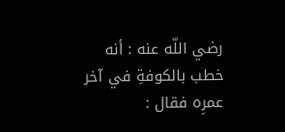رضي اللّه عنه : أنه خطب بالكوفةِ في آخر عمرِه فقال :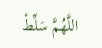اللَّهُمَّ سَلِّطْ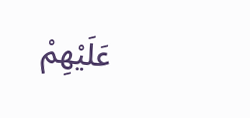عَلَيْهِمْ